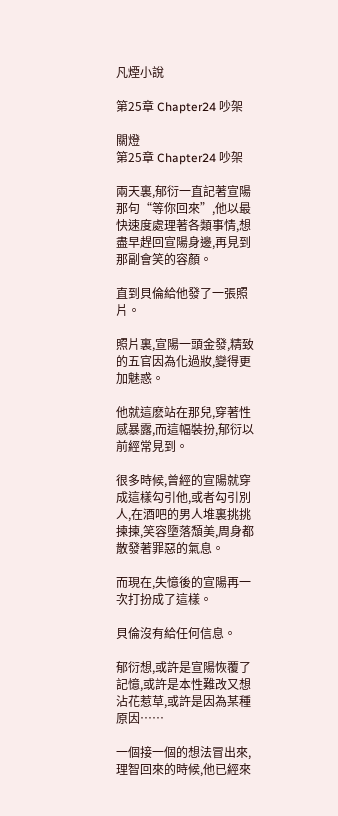凡煙小說

第25章 Chapter24 吵架

關燈
第25章 Chapter24 吵架

兩天裏,郁衍一直記著宣陽那句“等你回來”,他以最快速度處理著各類事情,想盡早趕回宣陽身邊,再見到那副會笑的容顏。

直到貝倫給他發了一張照片。

照片裏,宣陽一頭金發,精致的五官因為化過妝,變得更加魅惑。

他就這麽站在那兒,穿著性感暴露,而這幅裝扮,郁衍以前經常見到。

很多時候,曾經的宣陽就穿成這樣勾引他,或者勾引別人,在酒吧的男人堆裏挑挑揀揀,笑容墮落頹美,周身都散發著罪惡的氣息。

而現在,失憶後的宣陽再一次打扮成了這樣。

貝倫沒有給任何信息。

郁衍想,或許是宣陽恢覆了記憶,或許是本性難改又想沾花惹草,或許是因為某種原因……

一個接一個的想法冒出來,理智回來的時候,他已經來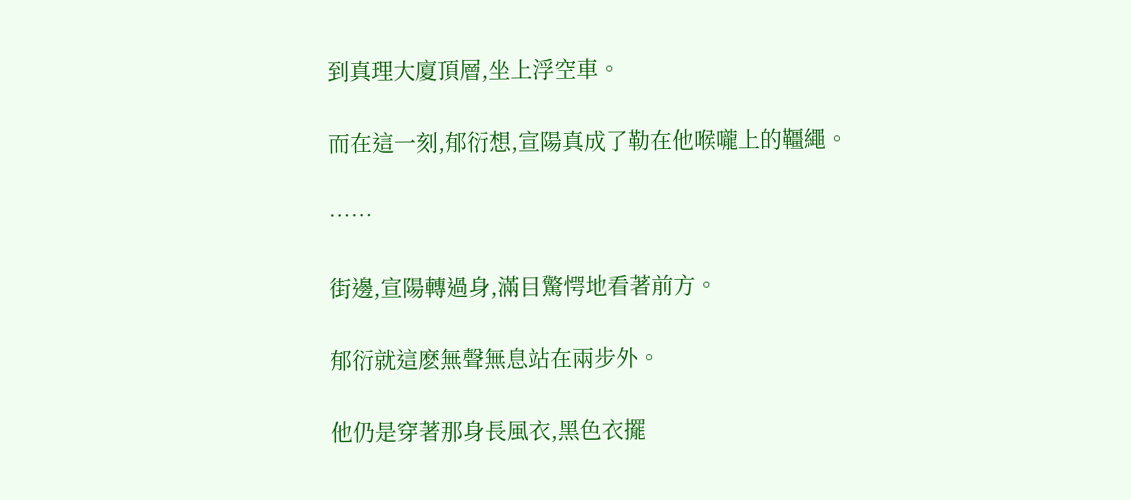到真理大廈頂層,坐上浮空車。

而在這一刻,郁衍想,宣陽真成了勒在他喉嚨上的韁繩。

……

街邊,宣陽轉過身,滿目驚愕地看著前方。

郁衍就這麽無聲無息站在兩步外。

他仍是穿著那身長風衣,黑色衣擺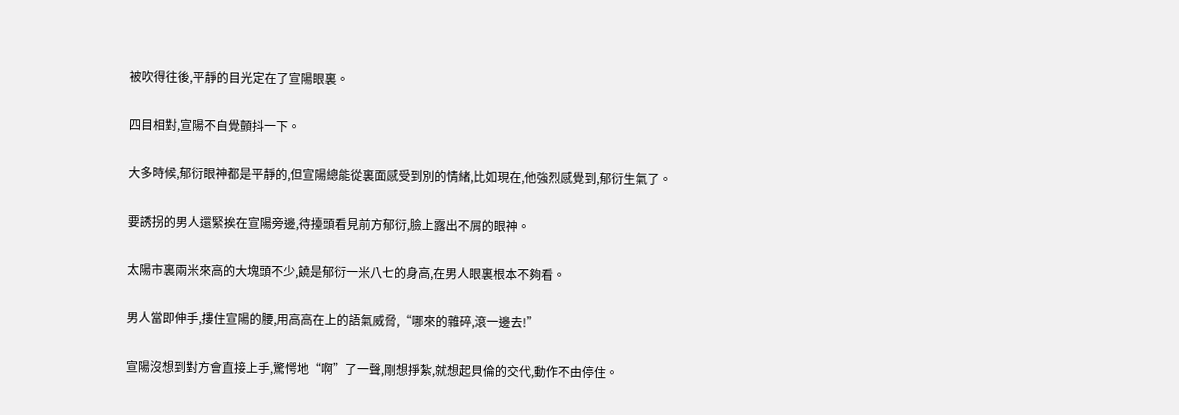被吹得往後,平靜的目光定在了宣陽眼裏。

四目相對,宣陽不自覺顫抖一下。

大多時候,郁衍眼神都是平靜的,但宣陽總能從裏面感受到別的情緒,比如現在,他強烈感覺到,郁衍生氣了。

要誘拐的男人還緊挨在宣陽旁邊,待擡頭看見前方郁衍,臉上露出不屑的眼神。

太陽市裏兩米來高的大塊頭不少,饒是郁衍一米八七的身高,在男人眼裏根本不夠看。

男人當即伸手,摟住宣陽的腰,用高高在上的語氣威脅,“哪來的雜碎,滾一邊去!”

宣陽沒想到對方會直接上手,驚愕地“啊”了一聲,剛想掙紮,就想起貝倫的交代,動作不由停住。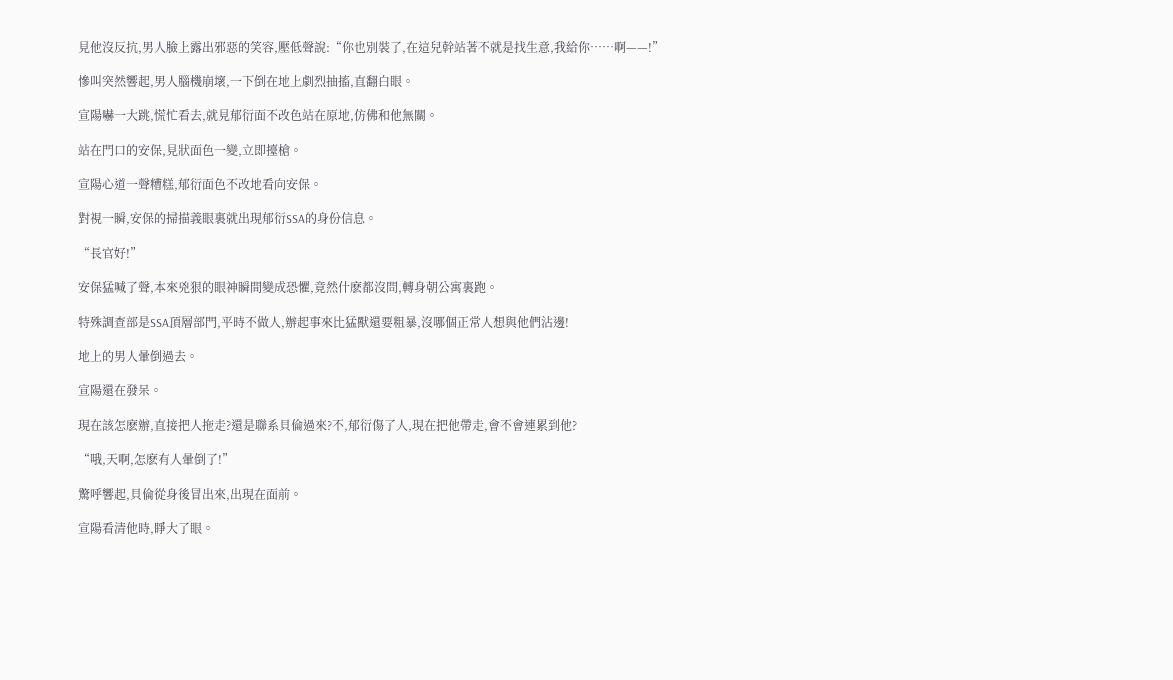見他沒反抗,男人臉上露出邪惡的笑容,壓低聲說:“你也別裝了,在這兒幹站著不就是找生意,我給你……啊——!”

慘叫突然響起,男人腦機崩壞,一下倒在地上劇烈抽搐,直翻白眼。

宣陽嚇一大跳,慌忙看去,就見郁衍面不改色站在原地,仿佛和他無關。

站在門口的安保,見狀面色一變,立即擡槍。

宣陽心道一聲糟糕,郁衍面色不改地看向安保。

對視一瞬,安保的掃描義眼裏就出現郁衍SSA的身份信息。

“長官好!”

安保猛喊了聲,本來兇狠的眼神瞬間變成恐懼,竟然什麽都沒問,轉身朝公寓裏跑。

特殊調查部是SSA頂層部門,平時不做人,辦起事來比猛獸還要粗暴,沒哪個正常人想與他們沾邊!

地上的男人暈倒過去。

宣陽還在發呆。

現在該怎麽辦,直接把人拖走?還是聯系貝倫過來?不,郁衍傷了人,現在把他帶走,會不會連累到他?

“哦,天啊,怎麽有人暈倒了!”

驚呼響起,貝倫從身後冒出來,出現在面前。

宣陽看清他時,睜大了眼。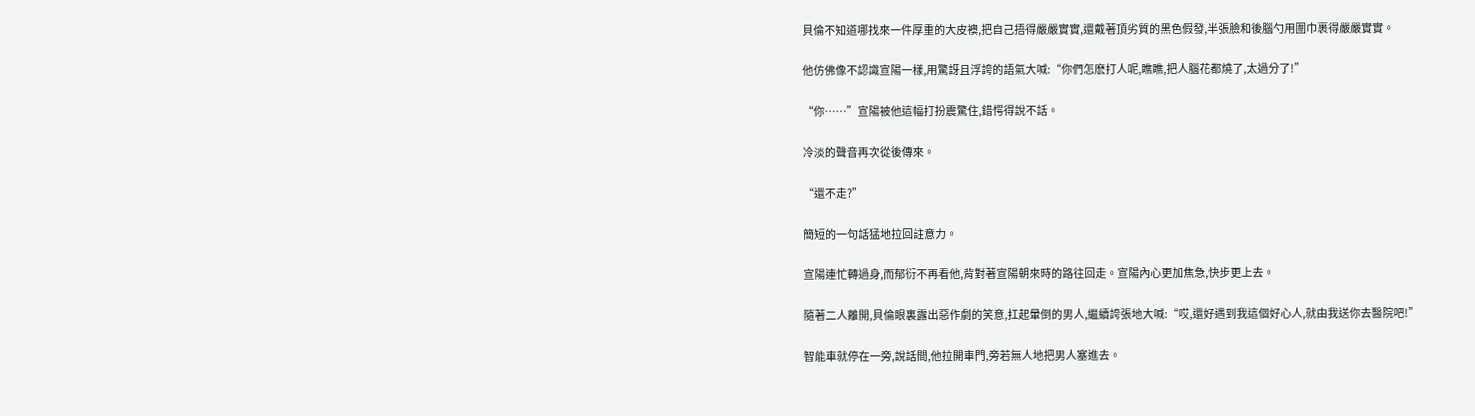貝倫不知道哪找來一件厚重的大皮襖,把自己捂得嚴嚴實實,還戴著頂劣質的黑色假發,半張臉和後腦勺用圍巾裹得嚴嚴實實。

他仿佛像不認識宣陽一樣,用驚訝且浮誇的語氣大喊:“你們怎麽打人呢,瞧瞧,把人腦花都燒了,太過分了!”

“你……”宣陽被他這幅打扮震驚住,錯愕得說不話。

冷淡的聲音再次從後傳來。

“還不走?”

簡短的一句話猛地拉回註意力。

宣陽連忙轉過身,而郁衍不再看他,背對著宣陽朝來時的路往回走。宣陽內心更加焦急,快步更上去。

隨著二人離開,貝倫眼裏露出惡作劇的笑意,扛起暈倒的男人,繼續誇張地大喊:“哎,還好遇到我這個好心人,就由我送你去醫院吧!”

智能車就停在一旁,說話間,他拉開車門,旁若無人地把男人塞進去。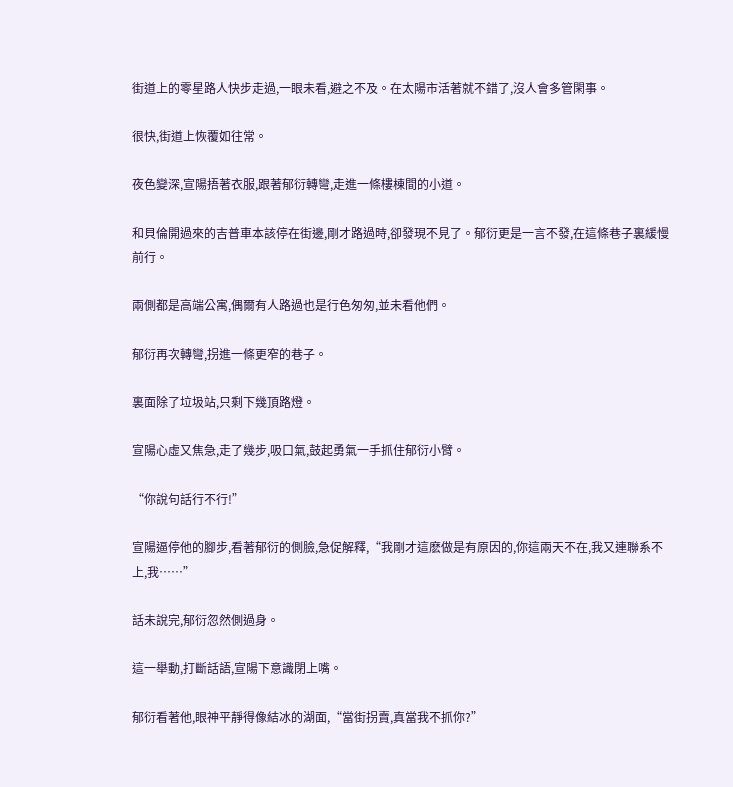街道上的零星路人快步走過,一眼未看,避之不及。在太陽市活著就不錯了,沒人會多管閑事。

很快,街道上恢覆如往常。

夜色變深,宣陽捂著衣服,跟著郁衍轉彎,走進一條樓棟間的小道。

和貝倫開過來的吉普車本該停在街邊,剛才路過時,卻發現不見了。郁衍更是一言不發,在這條巷子裏緩慢前行。

兩側都是高端公寓,偶爾有人路過也是行色匆匆,並未看他們。

郁衍再次轉彎,拐進一條更窄的巷子。

裏面除了垃圾站,只剩下幾頂路燈。

宣陽心虛又焦急,走了幾步,吸口氣,鼓起勇氣一手抓住郁衍小臂。

“你說句話行不行!”

宣陽逼停他的腳步,看著郁衍的側臉,急促解釋,“我剛才這麽做是有原因的,你這兩天不在,我又連聯系不上,我……”

話未說完,郁衍忽然側過身。

這一舉動,打斷話語,宣陽下意識閉上嘴。

郁衍看著他,眼神平靜得像結冰的湖面,“當街拐賣,真當我不抓你?”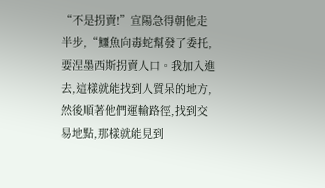“不是拐賣!”宣陽急得朝他走半步,“鱷魚向毒蛇幫發了委托,要涅墨西斯拐賣人口。我加入進去,這樣就能找到人質呆的地方,然後順著他們運輸路徑,找到交易地點,那樣就能見到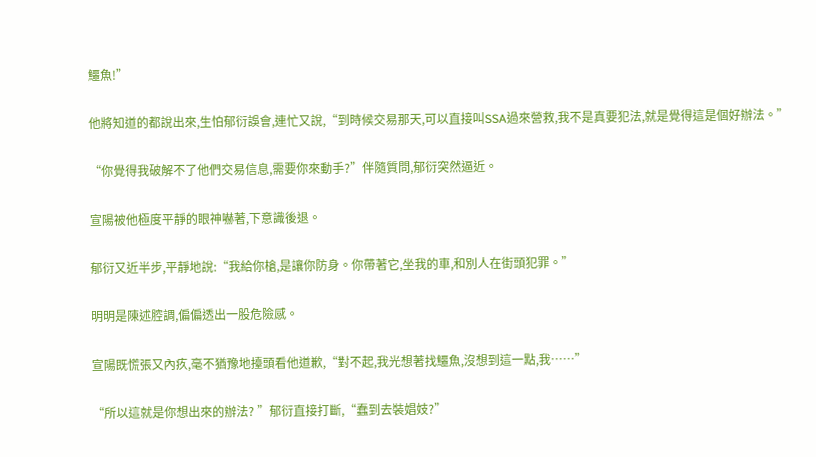鱷魚!”

他將知道的都說出來,生怕郁衍誤會,連忙又說,“到時候交易那天,可以直接叫SSA過來營救,我不是真要犯法,就是覺得這是個好辦法。”

“你覺得我破解不了他們交易信息,需要你來動手?”伴隨質問,郁衍突然逼近。

宣陽被他極度平靜的眼神嚇著,下意識後退。

郁衍又近半步,平靜地說:“我給你槍,是讓你防身。你帶著它,坐我的車,和別人在街頭犯罪。”

明明是陳述腔調,偏偏透出一股危險感。

宣陽既慌張又內疚,毫不猶豫地擡頭看他道歉,“對不起,我光想著找鱷魚,沒想到這一點,我……”

“所以這就是你想出來的辦法? ”郁衍直接打斷,“蠢到去裝娼妓?”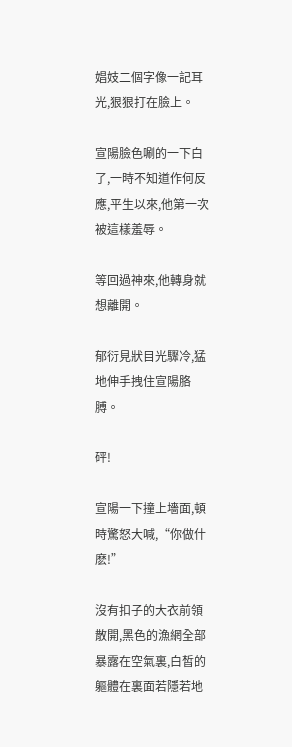娼妓二個字像一記耳光,狠狠打在臉上。

宣陽臉色唰的一下白了,一時不知道作何反應,平生以來,他第一次被這樣羞辱。

等回過神來,他轉身就想離開。

郁衍見狀目光驟冷,猛地伸手拽住宣陽胳膊。

砰!

宣陽一下撞上墻面,頓時驚怒大喊,“你做什麽!”

沒有扣子的大衣前領散開,黑色的漁網全部暴露在空氣裏,白皙的軀體在裏面若隱若地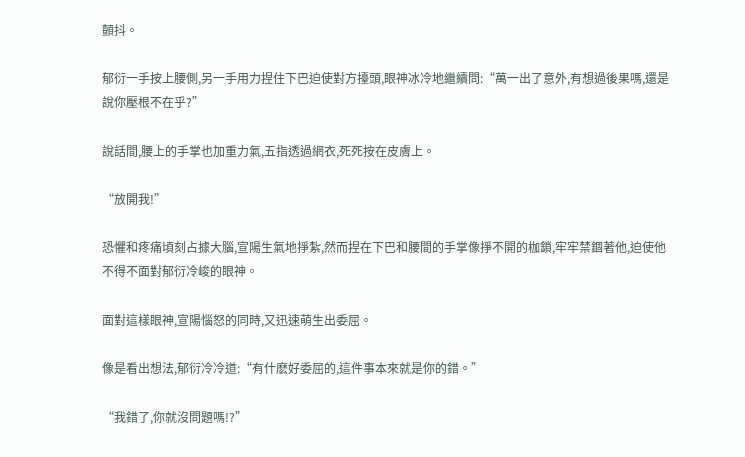顫抖。

郁衍一手按上腰側,另一手用力捏住下巴迫使對方擡頭,眼神冰冷地繼續問:“萬一出了意外,有想過後果嗎,還是說你壓根不在乎?”

說話間,腰上的手掌也加重力氣,五指透過網衣,死死按在皮膚上。

“放開我!”

恐懼和疼痛頃刻占據大腦,宣陽生氣地掙紮,然而捏在下巴和腰間的手掌像掙不開的枷鎖,牢牢禁錮著他,迫使他不得不面對郁衍冷峻的眼神。

面對這樣眼神,宣陽惱怒的同時,又迅速萌生出委屈。

像是看出想法,郁衍冷冷道:“有什麽好委屈的,這件事本來就是你的錯。”

“我錯了,你就沒問題嗎!?”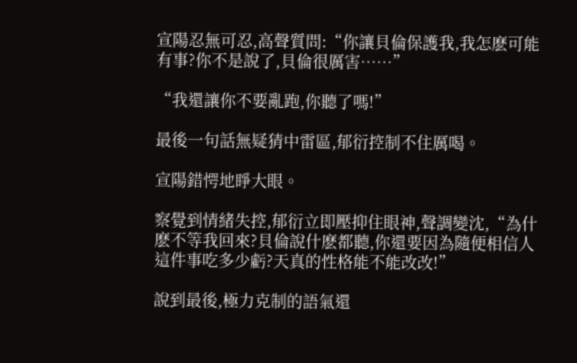宣陽忍無可忍,高聲質問:“你讓貝倫保護我,我怎麽可能有事?你不是說了,貝倫很厲害……”

“我還讓你不要亂跑,你聽了嗎!”

最後一句話無疑猜中雷區,郁衍控制不住厲喝。

宣陽錯愕地睜大眼。

察覺到情緒失控,郁衍立即壓抑住眼神,聲調變沈,“為什麽不等我回來?貝倫說什麽都聽,你還要因為隨便相信人這件事吃多少虧?天真的性格能不能改改!”

說到最後,極力克制的語氣還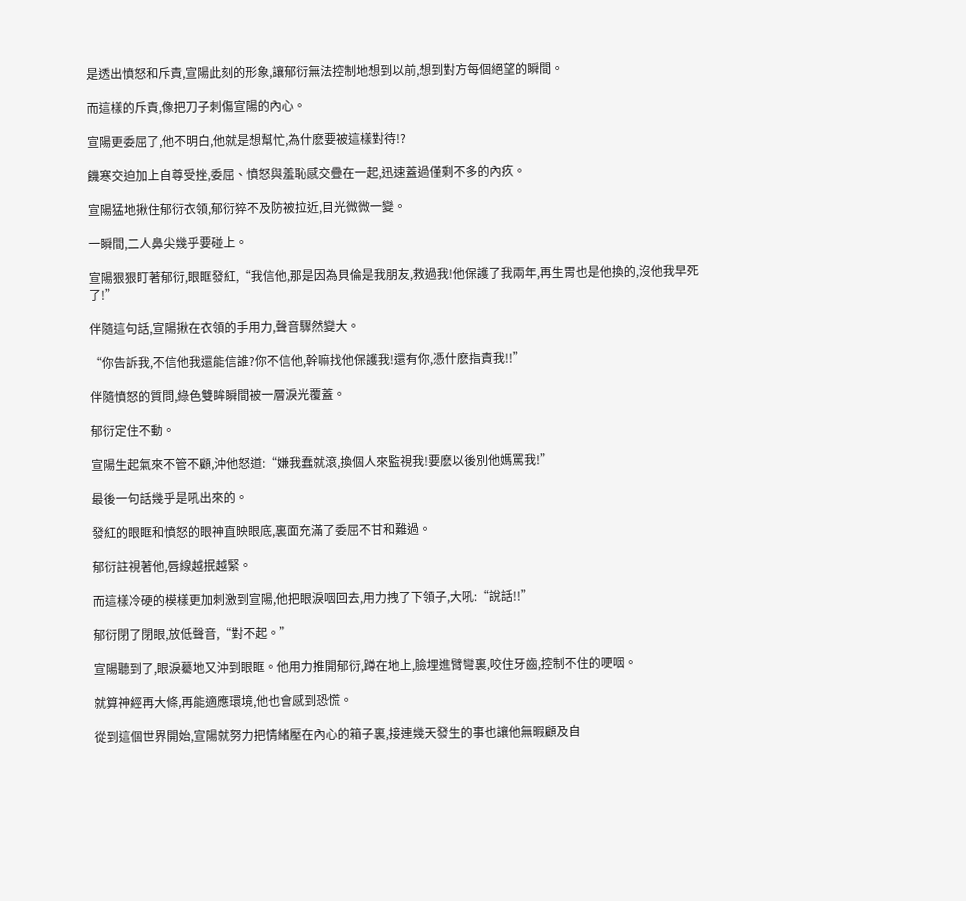是透出憤怒和斥責,宣陽此刻的形象,讓郁衍無法控制地想到以前,想到對方每個絕望的瞬間。

而這樣的斥責,像把刀子刺傷宣陽的內心。

宣陽更委屈了,他不明白,他就是想幫忙,為什麽要被這樣對待!?

饑寒交迫加上自尊受挫,委屈、憤怒與羞恥感交疊在一起,迅速蓋過僅剩不多的內疚。

宣陽猛地揪住郁衍衣領,郁衍猝不及防被拉近,目光微微一變。

一瞬間,二人鼻尖幾乎要碰上。

宣陽狠狠盯著郁衍,眼眶發紅,“我信他,那是因為貝倫是我朋友,救過我!他保護了我兩年,再生胃也是他換的,沒他我早死了!”

伴隨這句話,宣陽揪在衣領的手用力,聲音驟然變大。

“你告訴我,不信他我還能信誰?你不信他,幹嘛找他保護我!還有你,憑什麽指責我!!”

伴隨憤怒的質問,綠色雙眸瞬間被一層淚光覆蓋。

郁衍定住不動。

宣陽生起氣來不管不顧,沖他怒道:“嫌我蠢就滾,換個人來監視我!要麽以後別他媽罵我!”

最後一句話幾乎是吼出來的。

發紅的眼眶和憤怒的眼神直映眼底,裏面充滿了委屈不甘和難過。

郁衍註視著他,唇線越抿越緊。

而這樣冷硬的模樣更加刺激到宣陽,他把眼淚咽回去,用力拽了下領子,大吼:“說話!!”

郁衍閉了閉眼,放低聲音,“對不起。”

宣陽聽到了,眼淚驀地又沖到眼眶。他用力推開郁衍,蹲在地上,臉埋進臂彎裏,咬住牙齒,控制不住的哽咽。

就算神經再大條,再能適應環境,他也會感到恐慌。

從到這個世界開始,宣陽就努力把情緒壓在內心的箱子裏,接連幾天發生的事也讓他無暇顧及自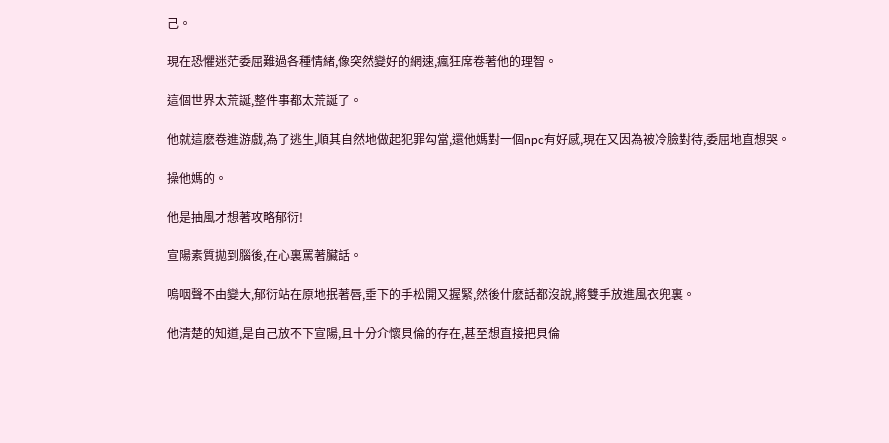己。

現在恐懼迷茫委屈難過各種情緒,像突然變好的網速,瘋狂席卷著他的理智。

這個世界太荒誕,整件事都太荒誕了。

他就這麽卷進游戲,為了逃生,順其自然地做起犯罪勾當,還他媽對一個npc有好感,現在又因為被冷臉對待,委屈地直想哭。

操他媽的。

他是抽風才想著攻略郁衍!

宣陽素質拋到腦後,在心裏罵著臟話。

嗚咽聲不由變大,郁衍站在原地抿著唇,垂下的手松開又握緊,然後什麽話都沒說,將雙手放進風衣兜裏。

他清楚的知道,是自己放不下宣陽,且十分介懷貝倫的存在,甚至想直接把貝倫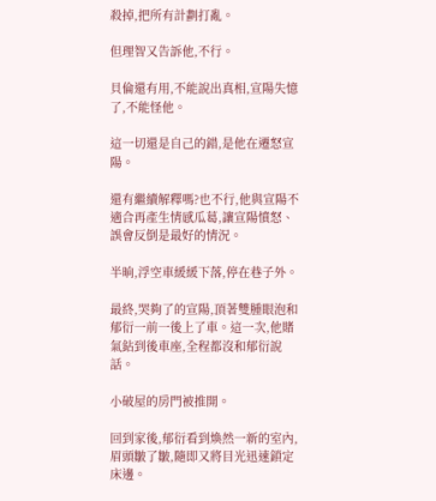殺掉,把所有計劃打亂。

但理智又告訴他,不行。

貝倫還有用,不能說出真相,宣陽失憶了,不能怪他。

這一切還是自己的錯,是他在遷怒宣陽。

還有繼續解釋嗎?也不行,他與宣陽不適合再產生情感瓜葛,讓宣陽憤怒、誤會反倒是最好的情況。

半晌,浮空車緩緩下落,停在巷子外。

最終,哭夠了的宣陽,頂著雙腫眼泡和郁衍一前一後上了車。這一次,他賭氣鉆到後車座,全程都沒和郁衍說話。

小破屋的房門被推開。

回到家後,郁衍看到煥然一新的室內,眉頭皺了皺,隨即又將目光迅速鎖定床邊。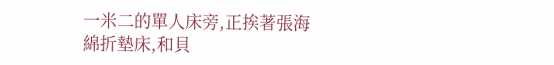一米二的單人床旁,正挨著張海綿折墊床,和貝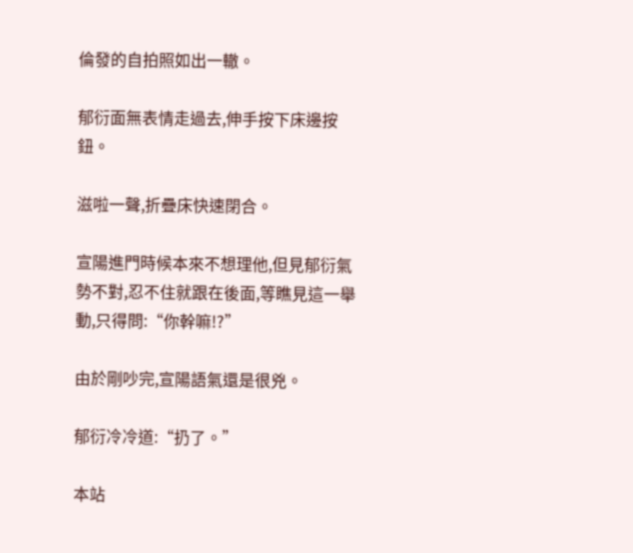倫發的自拍照如出一轍。

郁衍面無表情走過去,伸手按下床邊按鈕。

滋啦一聲,折疊床快速閉合。

宣陽進門時候本來不想理他,但見郁衍氣勢不對,忍不住就跟在後面,等瞧見這一舉動,只得問:“你幹嘛!?”

由於剛吵完,宣陽語氣還是很兇。

郁衍冷冷道:“扔了。”

本站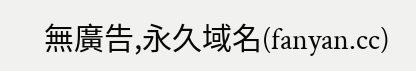無廣告,永久域名(fanyan.cc)